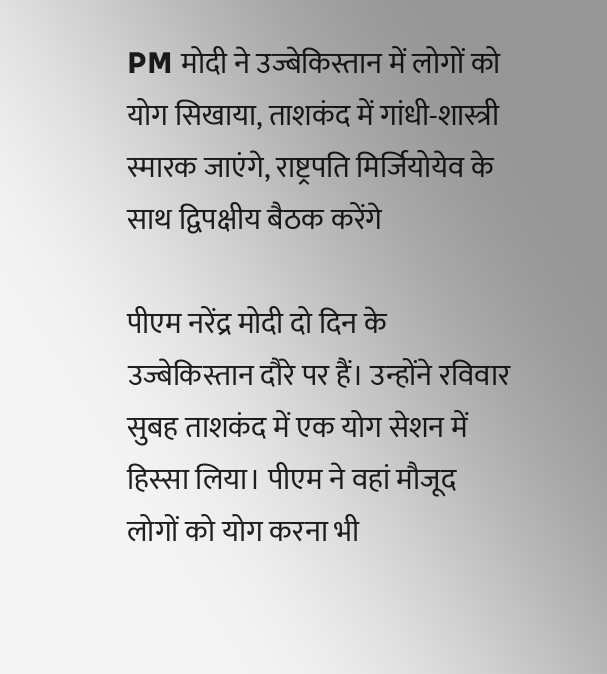PM मोदी ने उज्बेकिस्तान में लोगों को योग सिखाया, ताशकंद में गांधी-शास्त्री स्मारक जाएंगे, राष्ट्रपति मिर्जियोयेव के साथ द्विपक्षीय बैठक करेंगे

पीएम नरेंद्र मोदी दो दिन के उज्बेकिस्तान दौरे पर हैं। उन्होंने रविवार सुबह ताशकंद में एक योग सेशन में हिस्सा लिया। पीएम ने वहां मौजूद लोगों को योग करना भी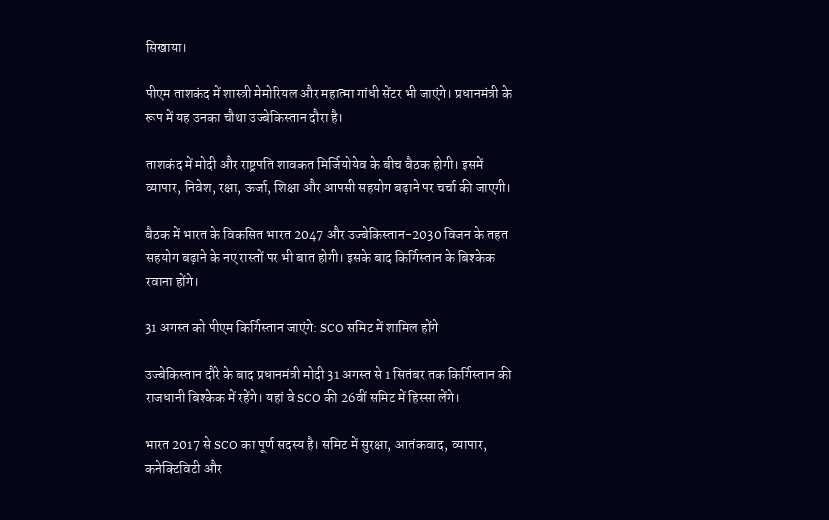सिखाया।

पीएम ताशकंद में शास्त्री मेमोरियल और महात्मा गांधी सेंटर भी जाएंगे। प्रधानमंत्री के रूप में यह उनका चौथा उज्बेकिस्तान दौरा है।

ताशकंद में मोदी और राष्ट्रपति शावकत मिर्जियोयेव के बीच बैठक होगी। इसमें व्यापार, निवेश, रक्षा, ऊर्जा, शिक्षा और आपसी सहयोग बढ़ाने पर चर्चा की जाएगी।

बैठक में भारत के विकसित भारत 2047 और उज्बेकिस्तान-2030 विजन के तहत सहयोग बढ़ाने के नए रास्तों पर भी बात होगी। इसके बाद किर्गिस्तान के बिश्केक रवाना होंगे।

31 अगस्त को पीएम किर्गिस्तान जाएंगे: SCO समिट में शामिल होंगे

उज्बेकिस्तान दौरे के बाद प्रधानमंत्री मोदी 31 अगस्त से 1 सितंबर तक किर्गिस्तान की राजधानी बिश्केक में रहेंगे। यहां वे SCO की 26वीं समिट में हिस्सा लेंगे।

भारत 2017 से SCO का पूर्ण सदस्य है। समिट में सुरक्षा, आतंकवाद, व्यापार, कनेक्टिविटी और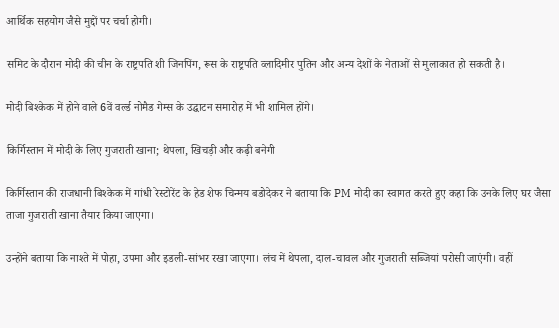आर्थिक सहयोग जैसे मुद्दों पर चर्चा होगी।

समिट के दौरान मोदी की चीन के राष्ट्रपति शी जिनपिंग, रूस के राष्ट्रपति व्लादिमीर पुतिन और अन्य देशों के नेताओं से मुलाकात हो सकती है।

मोदी बिश्केक में होने वाले 6वें वर्ल्ड नोमैड गेम्स के उद्घाटन समारोह में भी शामिल होंगे।

किर्गिस्तान में मोदी के लिए गुजराती खाना; थेपला, खिचड़ी और कढ़ी बनेगी

किर्गिस्तान की राजधानी बिश्केक में गांधी रेस्टोरेंट के हेड शेफ चिन्मय बडोदेकर ने बताया कि PM मोदी का स्वागत करते हुए कहा कि उनके लिए घर जैसा ताजा गुजराती खाना तैयार किया जाएगा।

उन्होंने बताया कि नाश्ते में पोहा, उपमा और इडली-सांभर रखा जाएगा। लंच में थेपला, दाल-चावल और गुजराती सब्जियां परोसी जाएंगी। वहीं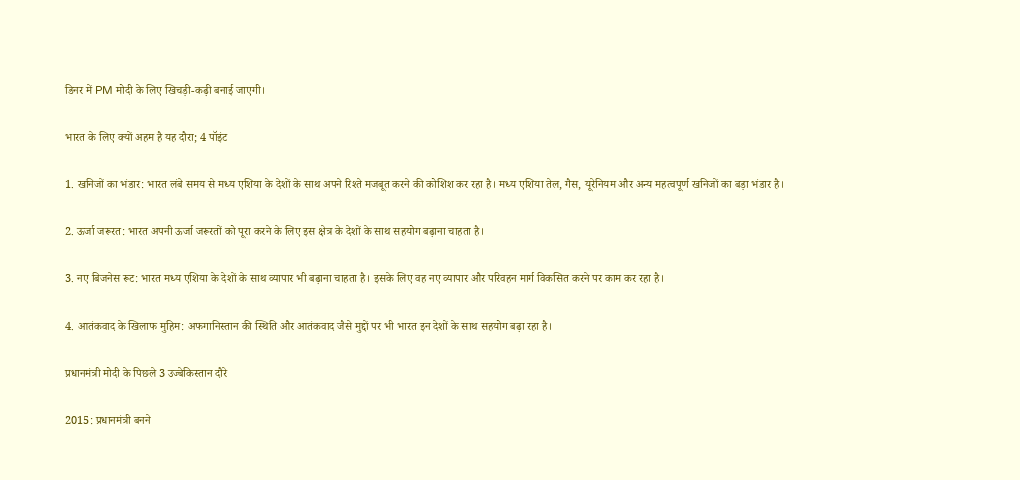डिनर में PM मोदी के लिए खिचड़ी-कढ़ी बनाई जाएगी।

भारत के लिए क्यों अहम है यह दौरा; 4 पॉइंट

1. खनिजों का भंडार: भारत लंबे समय से मध्य एशिया के देशों के साथ अपने रिश्ते मजबूत करने की कोशिश कर रहा है। मध्य एशिया तेल, गैस, यूरेनियम और अन्य महत्वपूर्ण खनिजों का बड़ा भंडार है।

2. ऊर्जा जरूरत: भारत अपनी ऊर्जा जरूरतों को पूरा करने के लिए इस क्षेत्र के देशों के साथ सहयोग बढ़ाना चाहता है।

3. नए बिजनेस रूट: भारत मध्य एशिया के देशों के साथ व्यापार भी बढ़ाना चाहता है। इसके लिए वह नए व्यापार और परिवहन मार्ग विकसित करने पर काम कर रहा है।

4. आतंकवाद के खिलाफ मुहिम: अफगानिस्तान की स्थिति और आतंकवाद जैसे मुद्दों पर भी भारत इन देशों के साथ सहयोग बढ़ा रहा है।

प्रधानमंत्री मोदी के पिछले 3 उज्बेकिस्तान दौरे

2015: प्रधानमंत्री बनने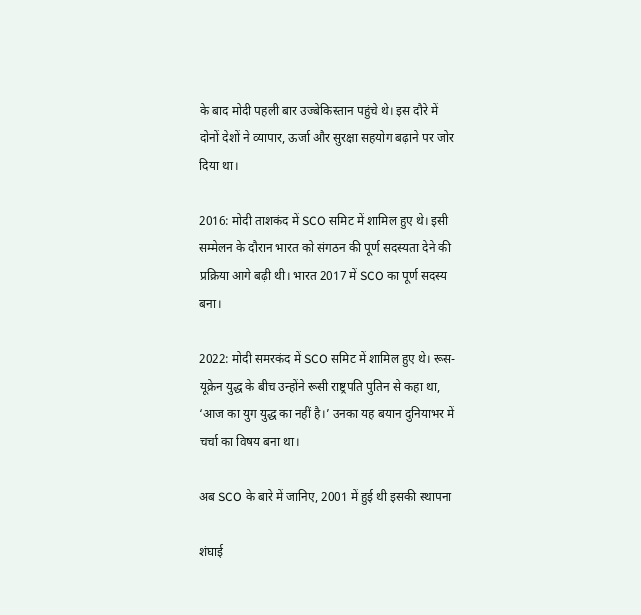के बाद मोदी पहली बार उज्बेकिस्तान पहुंचे थे। इस दौरे में दोनों देशों ने व्यापार, ऊर्जा और सुरक्षा सहयोग बढ़ाने पर जोर दिया था।

2016: मोदी ताशकंद में SCO समिट में शामिल हुए थे। इसी सम्मेलन के दौरान भारत को संगठन की पूर्ण सदस्यता देने की प्रक्रिया आगे बढ़ी थी। भारत 2017 में SCO का पूर्ण सदस्य बना।

2022: मोदी समरकंद में SCO समिट में शामिल हुए थे। रूस-यूक्रेन युद्ध के बीच उन्होंने रूसी राष्ट्रपति पुतिन से कहा था, ‘आज का युग युद्ध का नहीं है।’ उनका यह बयान दुनियाभर में चर्चा का विषय बना था।

अब SCO के बारे में जानिए, 2001 में हुई थी इसकी स्थापना

शंघाई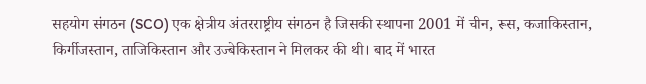सहयोग संगठन (SCO) एक क्षेत्रीय अंतरराष्ट्रीय संगठन है जिसकी स्थापना 2001 में चीन, रूस, कजाकिस्तान, किर्गीजस्तान, ताजिकिस्तान और उज्बेकिस्तान ने मिलकर की थी। बाद में भारत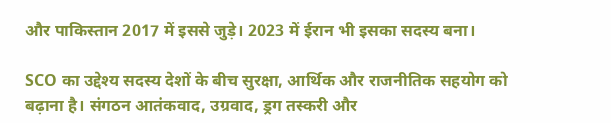और पाकिस्तान 2017 में इससे जुड़े। 2023 में ईरान भी इसका सदस्य बना।

SCO का उद्देश्य सदस्य देशों के बीच सुरक्षा, आर्थिक और राजनीतिक सहयोग को बढ़ाना है। संगठन आतंकवाद, उग्रवाद, ड्रग तस्करी और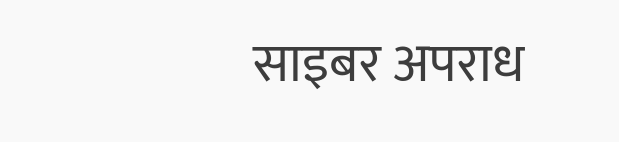साइबर अपराध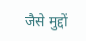जैसे मुद्दों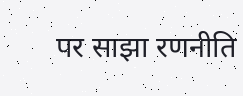पर साझा रणनीति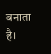बनाता है।